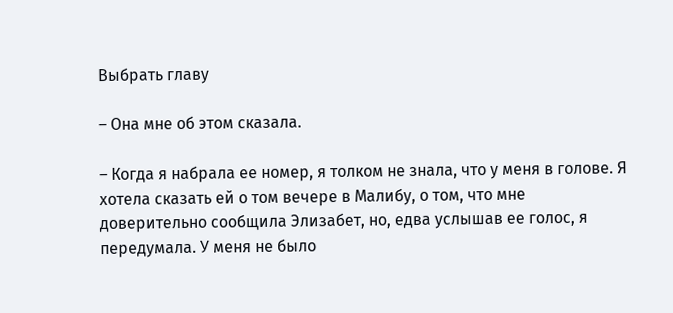Выбрать главу

– Она мне об этом сказала.

– Когда я набрала ее номер, я толком не знала, что у меня в голове. Я хотела сказать ей о том вечере в Малибу, о том, что мне доверительно сообщила Элизабет, но, едва услышав ее голос, я передумала. У меня не было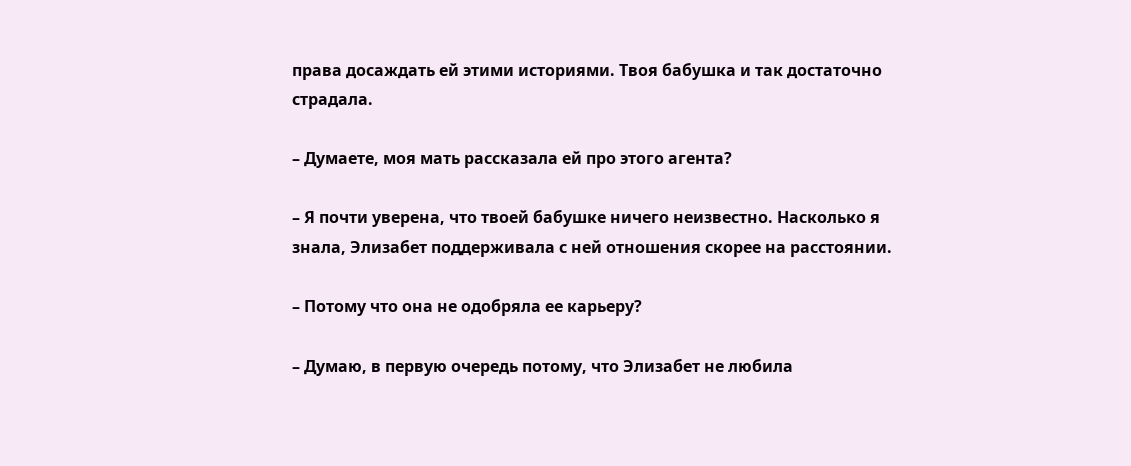права досаждать ей этими историями. Твоя бабушка и так достаточно страдала.

– Думаете, моя мать рассказала ей про этого агента?

– Я почти уверена, что твоей бабушке ничего неизвестно. Насколько я знала, Элизабет поддерживала с ней отношения скорее на расстоянии.

– Потому что она не одобряла ее карьеру?

– Думаю, в первую очередь потому, что Элизабет не любила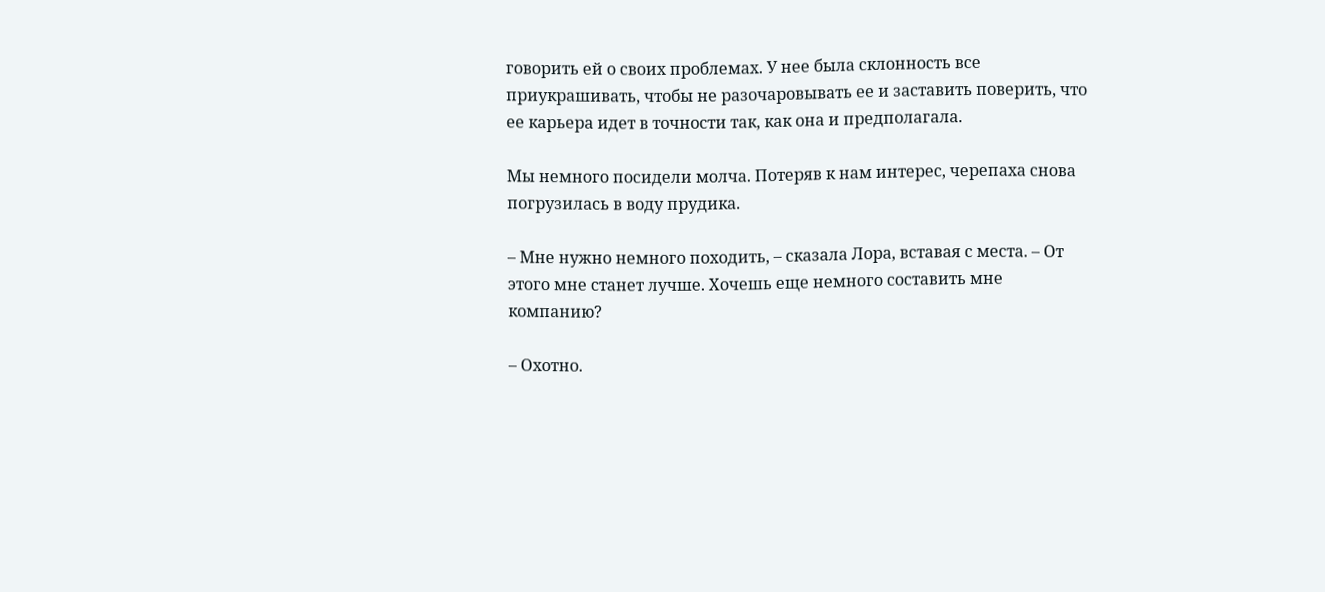говорить ей о своих проблемах. У нее была склонность все приукрашивать, чтобы не разочаровывать ее и заставить поверить, что ее карьера идет в точности так, как она и предполагала.

Мы немного посидели молча. Потеряв к нам интерес, черепаха снова погрузилась в воду прудика.

– Мне нужно немного походить, – сказала Лора, вставая с места. – От этого мне станет лучше. Хочешь еще немного составить мне компанию?

– Охотно.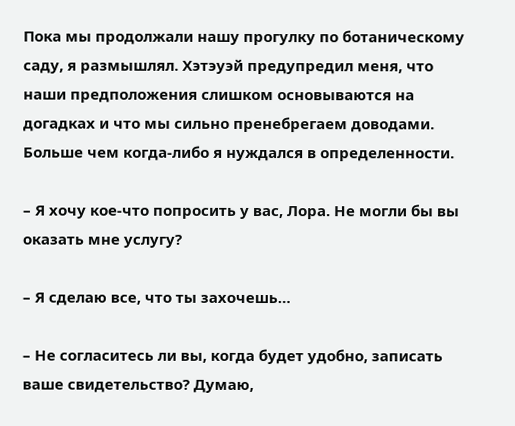Пока мы продолжали нашу прогулку по ботаническому саду, я размышлял. Хэтэуэй предупредил меня, что наши предположения слишком основываются на догадках и что мы сильно пренебрегаем доводами. Больше чем когда-либо я нуждался в определенности.

– Я хочу кое-что попросить у вас, Лора. Не могли бы вы оказать мне услугу?

– Я сделаю все, что ты захочешь…

– Не согласитесь ли вы, когда будет удобно, записать ваше свидетельство? Думаю,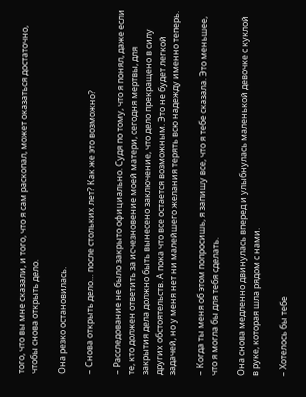того, что вы мне сказали, и того, что я сам раскопал, может оказаться достаточно, чтобы снова открыть дело.

Она резко остановилась.

– Снова открыть дело… после стольких лет? Как же это возможно?

– Расследование не было закрыто официально. Судя по тому, что я понял, даже если те, кто должен ответить за исчезновение моей матери, сегодня мертвы, для закрытия дела должно быть вынесено заключение, что дело прекращено в силу других обстоятельств. А пока что все остается возможным. Это не будет легкой задачей, но у меня нет ни малейшего желания терять всю надежду именно теперь.

– Когда ты меня об этом попросишь, я запишу все, что я тебе сказала. Это меньшее, что я могла бы для тебя сделать.

Она снова медленно двинулась вперед и улыбнулась маленькой девочке с куклой в руке, которая шла рядом с нами.

– Хотелось бы тебе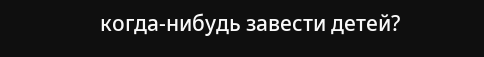когда-нибудь завести детей?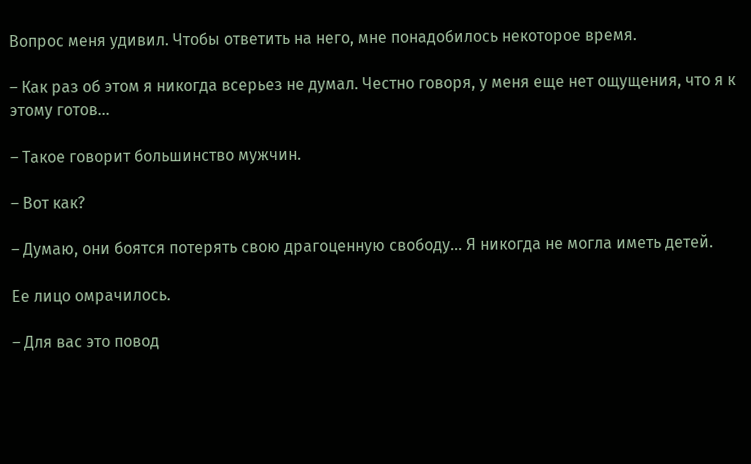Вопрос меня удивил. Чтобы ответить на него, мне понадобилось некоторое время.

– Как раз об этом я никогда всерьез не думал. Честно говоря, у меня еще нет ощущения, что я к этому готов…

– Такое говорит большинство мужчин.

– Вот как?

– Думаю, они боятся потерять свою драгоценную свободу… Я никогда не могла иметь детей.

Ее лицо омрачилось.

– Для вас это повод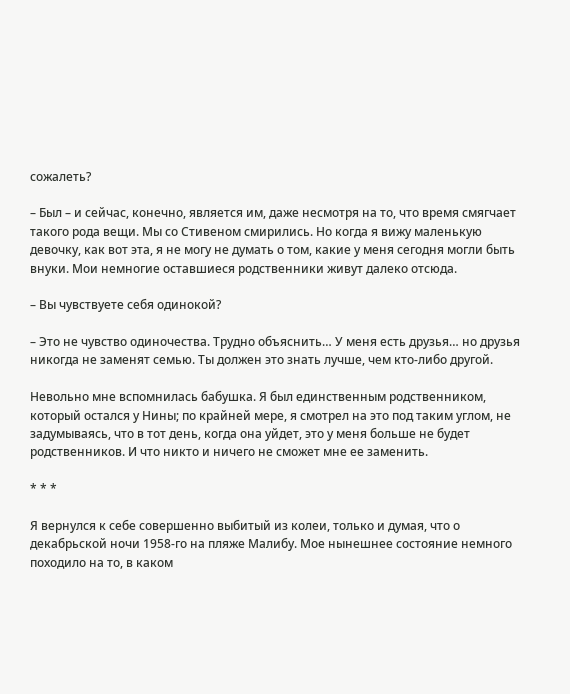сожалеть?

– Был – и сейчас, конечно, является им, даже несмотря на то, что время смягчает такого рода вещи. Мы со Стивеном смирились. Но когда я вижу маленькую девочку, как вот эта, я не могу не думать о том, какие у меня сегодня могли быть внуки. Мои немногие оставшиеся родственники живут далеко отсюда.

– Вы чувствуете себя одинокой?

– Это не чувство одиночества. Трудно объяснить… У меня есть друзья… но друзья никогда не заменят семью. Ты должен это знать лучше, чем кто-либо другой.

Невольно мне вспомнилась бабушка. Я был единственным родственником, который остался у Нины; по крайней мере, я смотрел на это под таким углом, не задумываясь, что в тот день, когда она уйдет, это у меня больше не будет родственников. И что никто и ничего не сможет мне ее заменить.

* * *

Я вернулся к себе совершенно выбитый из колеи, только и думая, что о декабрьской ночи 1958-го на пляже Малибу. Мое нынешнее состояние немного походило на то, в каком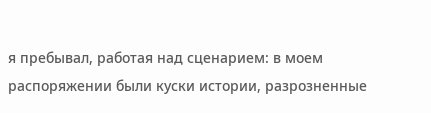я пребывал, работая над сценарием: в моем распоряжении были куски истории, разрозненные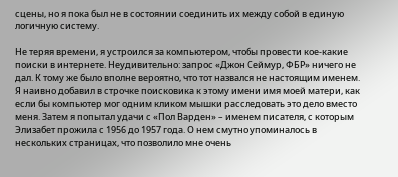сцены, но я пока был не в состоянии соединить их между собой в единую логичную систему.

Не теряя времени, я устроился за компьютером, чтобы провести кое-какие поиски в интернете. Неудивительно: запрос «Джон Сеймур, ФБР» ничего не дал. К тому же было вполне вероятно, что тот назвался не настоящим именем. Я наивно добавил в строчке поисковика к этому имени имя моей матери, как если бы компьютер мог одним кликом мышки расследовать это дело вместо меня. Затем я попытал удачи с «Пол Варден» – именем писателя, с которым Элизабет прожила с 1956 до 1957 года. О нем смутно упоминалось в нескольких страницах, что позволило мне очень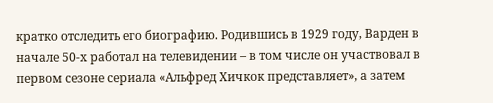кратко отследить его биографию. Родившись в 1929 году, Варден в начале 50-х работал на телевидении – в том числе он участвовал в первом сезоне сериала «Альфред Хичкок представляет», а затем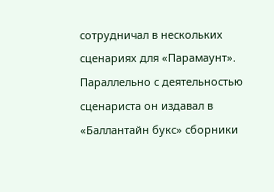сотрудничал в нескольких сценариях для «Парамаунт». Параллельно с деятельностью сценариста он издавал в «Баллантайн букс» сборники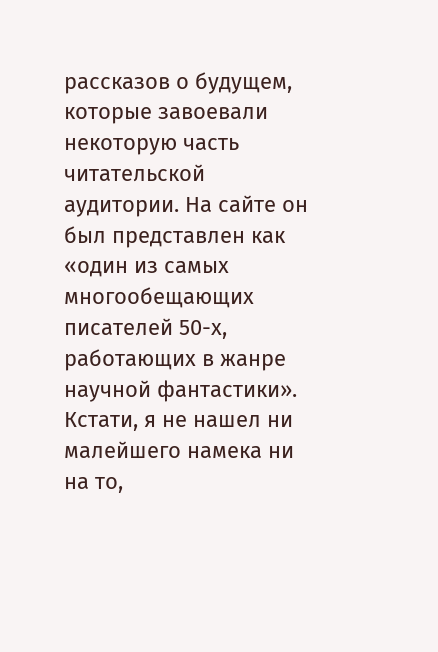рассказов о будущем, которые завоевали некоторую часть читательской аудитории. На сайте он был представлен как «один из самых многообещающих писателей 50-х, работающих в жанре научной фантастики». Кстати, я не нашел ни малейшего намека ни на то,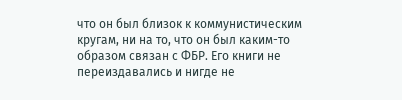что он был близок к коммунистическим кругам, ни на то, что он был каким-то образом связан с ФБР. Его книги не переиздавались и нигде не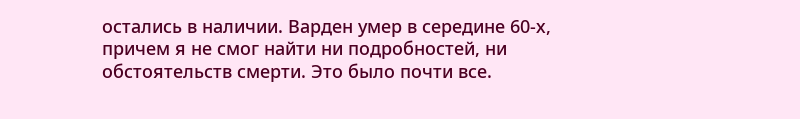остались в наличии. Варден умер в середине 60-х, причем я не смог найти ни подробностей, ни обстоятельств смерти. Это было почти все.